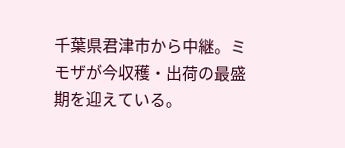千葉県君津市から中継。ミモザが今収穫・出荷の最盛期を迎えている。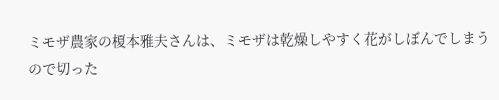ミモザ農家の榎本雅夫さんは、ミモザは乾燥しやすく花がしぼんでしまうので切った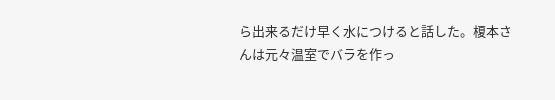ら出来るだけ早く水につけると話した。榎本さんは元々温室でバラを作っ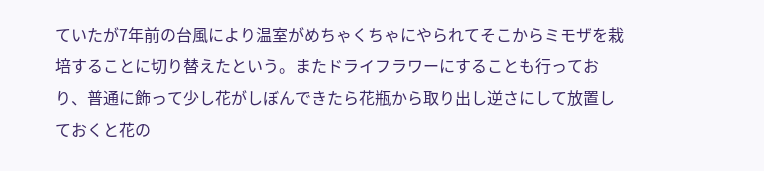ていたが7年前の台風により温室がめちゃくちゃにやられてそこからミモザを栽培することに切り替えたという。またドライフラワーにすることも行っており、普通に飾って少し花がしぼんできたら花瓶から取り出し逆さにして放置しておくと花の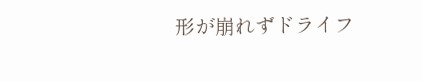形が崩れずドライフ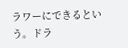ラワーにできるという。ドラ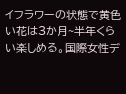イフラワーの状態で黄色い花は3か月~半年くらい楽しめる。国際女性デ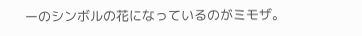ーのシンボルの花になっているのがミモザ。